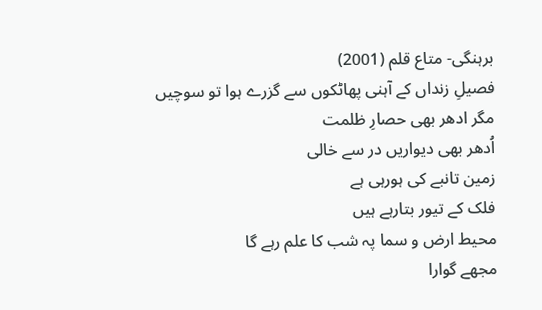برہنگی- متاع قلم (2001)
فصیلِ زنداں کے آہنی پھاٹکوں سے گزرے ہوا تو سوچیں
مگر ادھر بھی حصارِ ظلمت
اُدھر بھی دیواریں در سے خالی
زمین تانبے کی ہورہی ہے
فلک کے تیور بتارہے ہیں
محیط ارض و سما پہ شب کا علم رہے گا
مجھے گوارا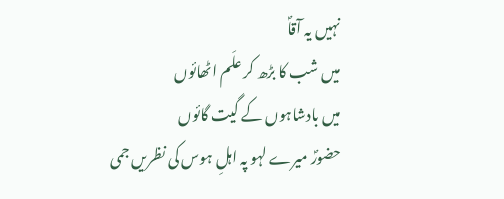نہیں یہ آقاؐ
میں شب کا بڑھ کر علَم اٹھائوں
میں بادشاہوں کے گیت گائوں
حضورؐ میرے لہو پہ اہلِ ہوس کی نظریں جمی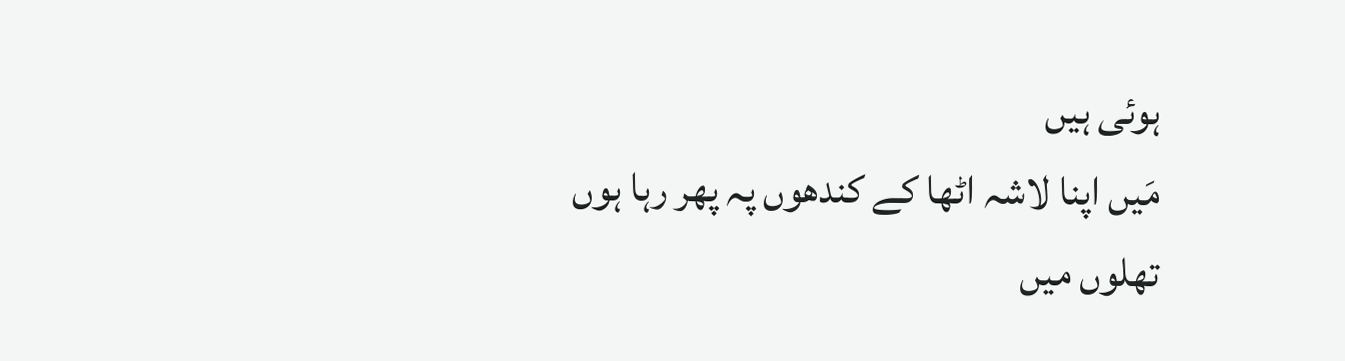ہوئی ہیں
مَیں اپنا لاشہ اٹھا کے کندھوں پہ پھر رہا ہوں تھلوں میں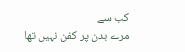کب سے
مرے بدن پر کفن نہیں تھا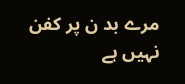مرے بد ن پر کفن نہیں ہے